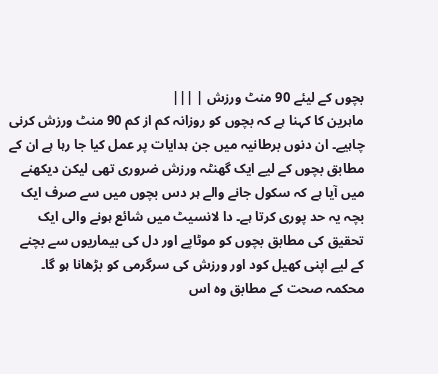بچوں کے لیئے 90 منٹ ورزش | |||
ماہرین کا کہنا ہے کہ بچوں کو روزانہ کم از کم 90 منٹ ورزش کرنی چاہیے۔ ان دنوں برطانیہ میں جن ہدایات پر عمل کیا جا رہا ہے ان کے مطابق بچوں کے لیے ایک گھنٹہ ورزش ضروری تھی لیکن دیکھنے میں آیا ہے کہ سکول جانے والے ہر دس بچوں میں سے صرف ایک بچہ یہ حد پوری کرتا ہے۔ دا لانسیٹ میں شائع ہونے والی ایک تحقیق کی مطابق بچوں کو موٹاپے اور دل کی بیماریوں سے بچنے کے لیے اپنی کھیل کود اور ورزش کی سرگرمی کو بڑھانا ہو گا۔ محکمہ صحت کے مطابق وہ اس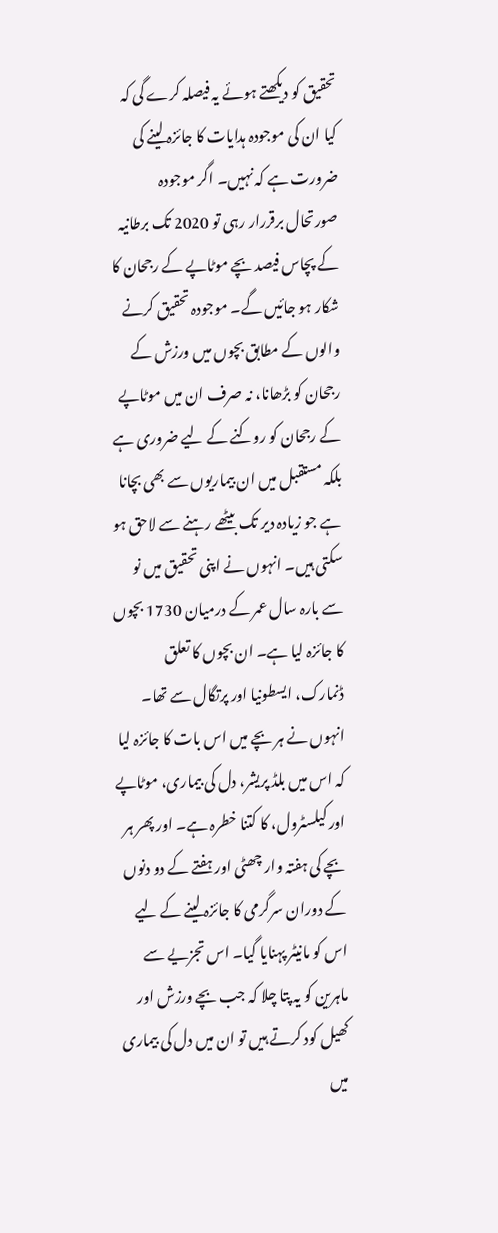تحقیق کو دیکھتے ہوئے یہ فیصلہ کرے گی کہ کیا ان کی موجودہ ہدایات کا جائزہ لینے کی ضرورت ہے کہ نہیں۔ اگر موجودہ صورتحال برقررار رہی تو 2020 تک برطانیہ کے پچاس فیصد بچے موٹاپے کے رجحان کا شکار ہو جائیں گے۔ موجودہ تحقیق کرنے والوں کے مطابق بچوں میں ورزش کے رجحان کو بڑھانا، نہ صرف ان میں موٹاپے کے رجحان کو روکنے کے لیے ضروری ہے بلکہ مستقبل میں ان بیماریوں سے بھی بچانا ہے جو زیادہ دیر تک بیٹھے رہنے سے لاحق ہو سکتی ہیں۔ انہوں نے اپنی تحقیق میں نو سے بارہ سال عمر کے درمیان 1730 بچوں کا جائزہ لیا ہے۔ ان بچوں کا تعلق ڈنمارک، ایسطونیا اور پرتگال سے تھا۔ انہوں نے ہر بچے میں اس بات کا جائزہ لیا کہ اس میں بلڈ پریشر، دل کی بیماری، موٹاپے اور کیلسٹرول، کا کتنا خطرہ ہے۔ اور پھر ہر بچے کی ہفتہ وار چھٹی اور ہفتے کے دو دنوں کے دوران سرگرمی کا جائزہ لینے کے لیے اس کو مانیٹر پہنایا گیا۔ اس تجزیے سے ماہرین کو یہ پتا چلا کہ جب بچے ورزش اور کھیل کود کرتے ہیں تو ان میں دل کی بیماری میں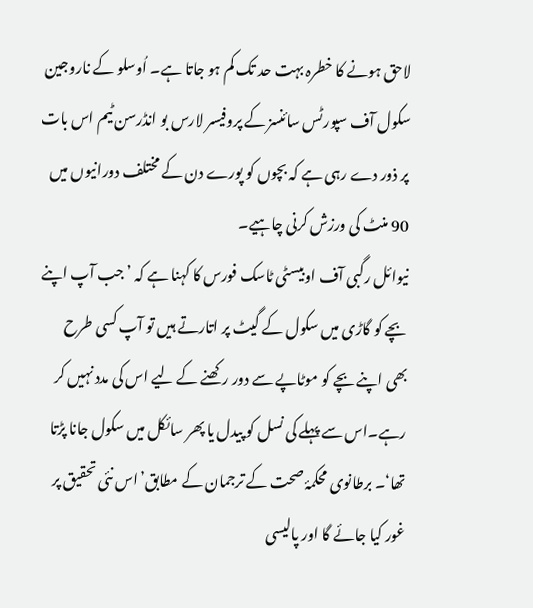لاحق ہونے کا خطرہ بہت حد تک کم ہو جاتا ہے۔ اُوسلو کے ناروجین سکول آف سپورٹس سائنسز کے پروفیسر لارس بو انڈرسن ٹیم اس بات پر ذور دے رہی ہے کہ بچوں کو پورے دن کے مختلف دورانیوں میں 90 منٹ کی ورزش کرنی چاہیے۔
نیوائل رگبی آف اوبیسٹی ٹاسک فورس کا کہنا ہے کہ ’ جب آپ اپنے بچے کو گاڑی میں سکول کے گیٹ پر اتارتے ہیں تو آپ کسی طرح بھی اپنے بچے کو موٹاپے سے دور رکھنے کے لیے اس کی مدد نہیں کر رہے۔اس سے پہلے کی نسل کو پیدل یا پھر سائکل میں سکول جانا پڑتا تھا‘۔ برطانوی محکمۂ صحت کے ترجمان کے مطابق’اس نئی تحقیق پر غور کیا جائے گا اور پالیسی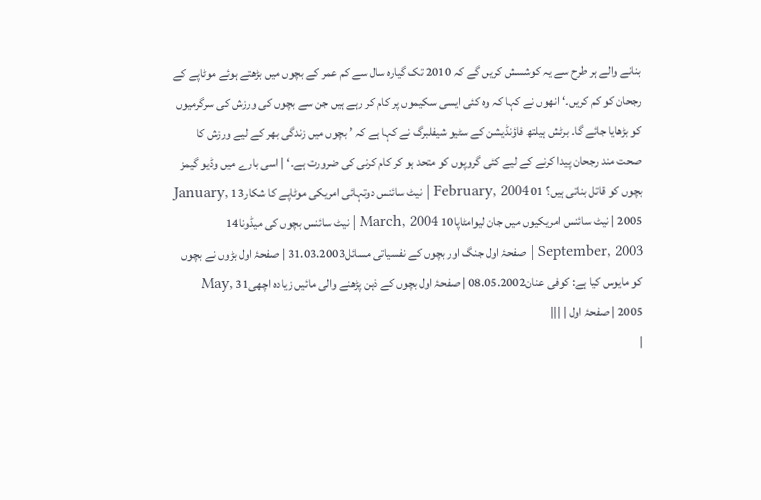بنانے والے ہر طرح سے یہ کوشسش کریں گے کہ 2010 تک گیارہ سال سے کم عمر کے بچوں میں بڑھتے ہوئے موٹاپے کے رجحان کو کم کریں۔‘ انھوں نے کہا کہ وہ کئی ایسی سکیموں پر کام کر رہے ہیں جن سے بچوں کی ورزش کی سرگرمیوں کو بڑھایا جائے گا۔ برٹش ہیلتھ فاؤنڈیشن کے سٹیو شیفلبرگ نے کہا ہے کہ ’ بچوں میں زندگی بھر کے لیے ورزش کا صحت مند رجحان پیدا کرنے کے لیے کئی گروپوں کو متحد ہو کر کام کرنی کی ضرورت ہے۔‘ | اسی بارے میں وڈیو گیمز بچوں کو قاتل بناتی ہیں؟ 01 February, 2004 | نیٹ سائنس دوتہائی امریکی موٹاپے کا شکار13 January, 2005 | نیٹ سائنس امریکیوں میں جان لیوامٹاپا10 March, 2004 | نیٹ سائنس بچوں کی میڈونا14 September, 2003 | صفحۂ اول جنگ اور بچوں کے نفسیاتی مسائل31.03.2003 | صفحۂ اول بڑوں نے بچوں کو مایوس کیا ہے: کوفی عنان08.05.2002 | صفحۂ اول بچوں کے ذہن پڑھنے والی مائیں زیادہ اچھی31 May, 2005 | صفحۂ اول | |||
|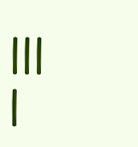|||
|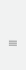|||